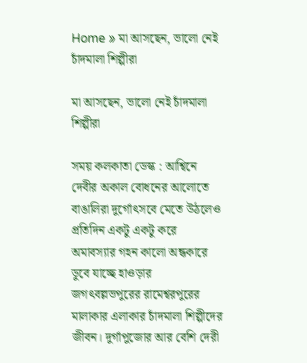Home » মা আসছেন, ভালো নেই চাঁদমালা শিল্পীরা

মা আসছেন, ভালো নেই চাঁদমালা শিল্পীরা

সময় কলকাতা ডেস্ক : আশ্বিনে দেবীর অকাল বোধনের আলোতে বাঙালিরা দুর্গোৎসবে মেতে উঠলেও প্রতিদিন একটু একটু করে অমাবস্যার গহন কালো অন্ধকারে ডুবে যাচ্ছে হাওড়ার জগৎবল্লভপুরের রামেশ্বরপুরের মালাকার এলাকার চাঁদমালা শিল্পীদের জীবন। দুর্গাপুজোর আর বেশি দেরী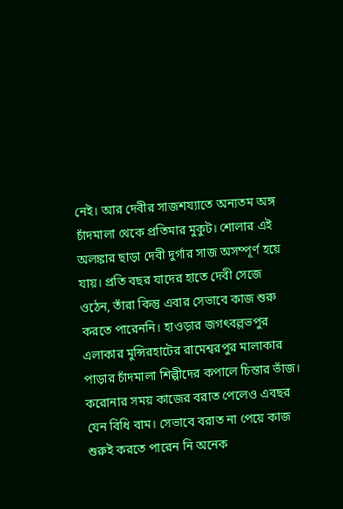নেই। আর দেবীর সাজশয্যাতে অন্যতম অঙ্গ চাঁদমালা থেকে প্রতিমার মুকুট। শোলার এই অলঙ্কার ছাড়া দেবী দুর্গার সাজ অসম্পূর্ণ হয়ে যায়। প্রতি বছর যাদের হাতে দেবী সেজে ওঠেন, তাঁরা কিন্তু এবার সেভাবে কাজ শুরু করতে পারেননি। হাওড়ার জগৎবল্লভপুর এলাকার মুন্সিরহাটের রামেশ্বরপুর মালাকার পাড়ার চাঁদমালা শিল্পীদের কপালে চিন্তার ভাঁজ। করোনার সময় কাজের বরাত পেলেও এবছর যেন বিধি বাম। সেভাবে বরাত না পেয়ে কাজ শুরুই করতে পারেন নি অনেক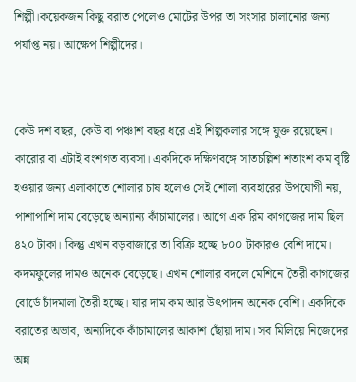শিল্পী।কয়েকজন কিছু বরাত পেলেও মোটের উপর তা সংসার চালানোর জন্য পর্যাপ্ত নয়। আক্ষেপ শিল্পীদের।


কেউ দশ বছর, কেউ বা পঞ্চাশ বছর ধরে এই শিল্পকলার সঙ্গে যুক্ত রয়েছেন। কারোর বা এটাই বংশগত ব্যবসা। একদিকে দক্ষিণবঙ্গে সাতচল্লিশ শতাংশ কম বৃষ্টি হওয়ার জন্য এলাকাতে শোলার চাষ হলেও সেই শোলা ব্যবহারের উপযোগী নয়, পাশাপাশি দাম বেড়েছে অন্যান্য কাঁচামালের। আগে এক রিম কাগজের দাম ছিল ৪২০ টাকা। কিন্তু এখন বড়বাজারে তা বিক্রি হচ্ছে ৮০০ টাকারও বেশি দামে। কদমফুলের দামও অনেক বেড়েছে। এখন শোলার বদলে মেশিনে তৈরী কাগজের বোর্ডে চাঁদমালা তৈরী হচ্ছে। যার দাম কম আর উৎপাদন অনেক বেশি। একদিকে বরাতের অভাব, অন্যদিকে কাঁচামালের আকাশ ছোঁয়া দাম। সব মিলিয়ে নিজেদের অন্ন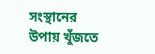সংস্থানের উপায় খুঁজতে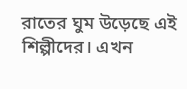রাতের ঘুম উড়েছে এই শিল্পীদের। এখন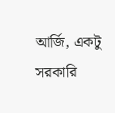আর্জি, একটু সরকারি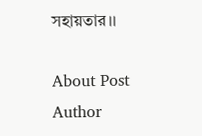সহায়তার।।

About Post Author